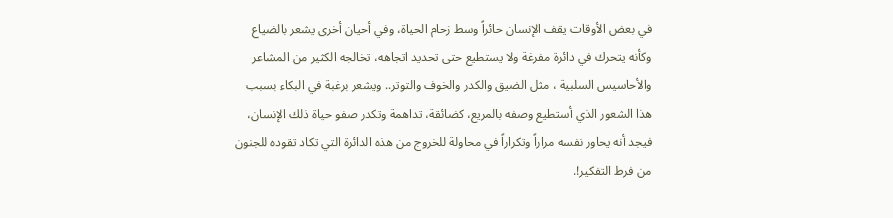في بعض الأوقات يقف الإنسان حائراً وسط زحام الحياة، وفي أحيان أخرى يشعر بالضياع وكأنه يتحرك في دائرة مفرغة ولا يستطيع حتى تحديد اتجاهه، تخالجه الكثير من المشاعر والأحاسيس السلبية ، مثل الضيق والكدر والخوف والتوتر.. ويشعر برغبة في البكاء بسبب هذا الشعور الذي أستطيع وصفه بالمريع، كضائقة، تداهمة وتكدر صفو حياة ذلك الإنسان، فيجد أنه يحاور نفسه مراراً وتكراراً في محاولة للخروج من هذه الدائرة التي تكاد تقوده للجنون من فرط التفكير!.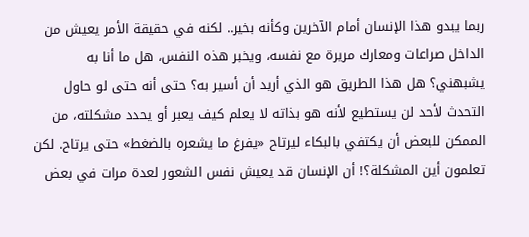ربما يبدو هذا الإنسان أمام الآخرين وكأنه بخير.. لكنه في حقيقة الأمر يعيش من الداخل صراعات ومعارك مريرة مع نفسه، ويخبر هذه النفس، هل ما أنا به يشبهني؟ هل هذا الطريق هو الذي أريد أن أسير به؟ حتى أنه حتى لو حاول التحدث لأحد لن يستطيع لأنه هو بذاته لا يعلم كيف يعبر أو يحدد مشكلته، من الممكن للبعض أن يكتفي بالبكاء ليرتاح «يفرغ ما يشعره بالضغط» حتى يرتاح. لكن تعلمون أين المشكلة؟! أن الإنسان قد يعيش نفس الشعور لعدة مرات في بعض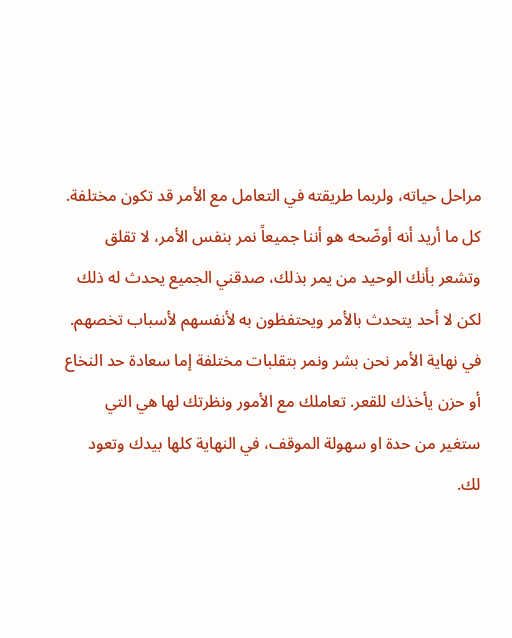مراحل حياته، ولربما طريقته في التعامل مع الأمر قد تكون مختلفة.
كل ما أريد أنه أوضّحه هو أننا جميعاً نمر بنفس الأمر، لا تقلق وتشعر بأنك الوحيد من يمر بذلك، صدقني الجميع يحدث له ذلك لكن لا أحد يتحدث بالأمر ويحتفظون به لأنفسهم لأسباب تخصهم. في نهاية الأمر نحن بشر ونمر بتقلبات مختلفة إما سعادة حد النخاع أو حزن يأخذك للقعر. تعاملك مع الأمور ونظرتك لها هي التي ستغير من حدة او سهولة الموقف، في النهاية كلها بيدك وتعود لك.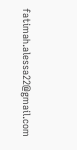fatimah.alessa22@gmail.com